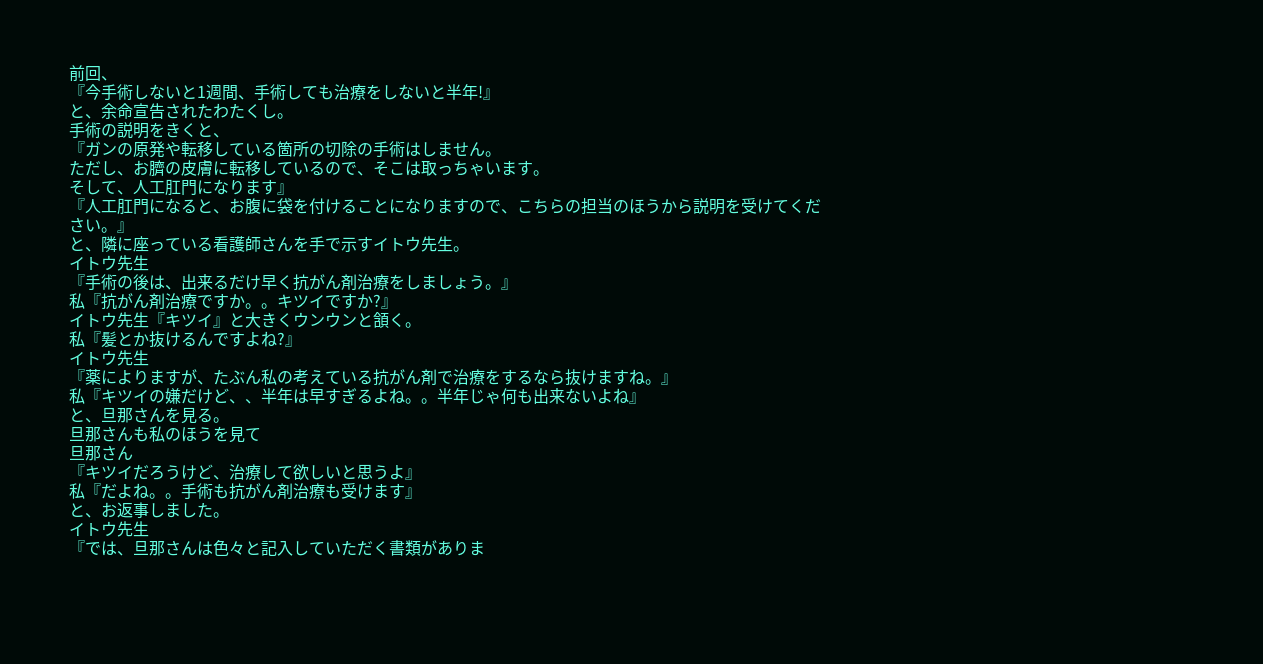前回、
『今手術しないと1週間、手術しても治療をしないと半年!』
と、余命宣告されたわたくし。
手術の説明をきくと、
『ガンの原発や転移している箇所の切除の手術はしません。
ただし、お臍の皮膚に転移しているので、そこは取っちゃいます。
そして、人工肛門になります』
『人工肛門になると、お腹に袋を付けることになりますので、こちらの担当のほうから説明を受けてください。』
と、隣に座っている看護師さんを手で示すイトウ先生。
イトウ先生
『手術の後は、出来るだけ早く抗がん剤治療をしましょう。』
私『抗がん剤治療ですか。。キツイですか?』
イトウ先生『キツイ』と大きくウンウンと頷く。
私『髪とか抜けるんですよね?』
イトウ先生
『薬によりますが、たぶん私の考えている抗がん剤で治療をするなら抜けますね。』
私『キツイの嫌だけど、、半年は早すぎるよね。。半年じゃ何も出来ないよね』
と、旦那さんを見る。
旦那さんも私のほうを見て
旦那さん
『キツイだろうけど、治療して欲しいと思うよ』
私『だよね。。手術も抗がん剤治療も受けます』
と、お返事しました。
イトウ先生
『では、旦那さんは色々と記入していただく書類がありま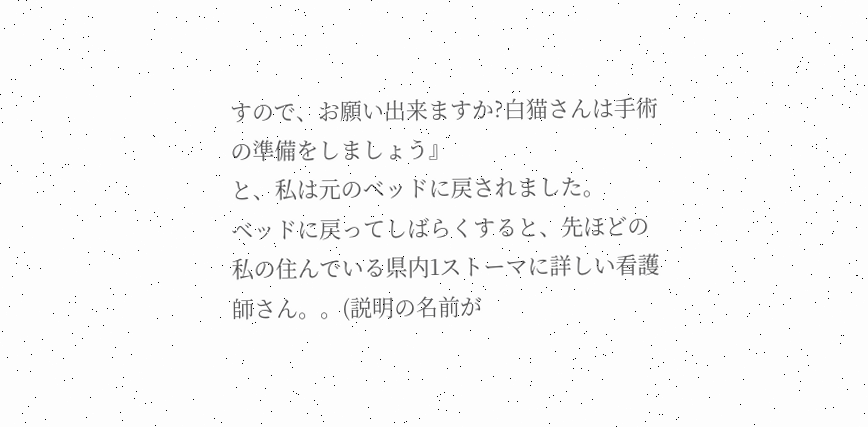すので、お願い出来ますか?白猫さんは手術の準備をしましょう』
と、私は元のベッドに戻されました。
ベッドに戻ってしばらくすると、先ほどの私の住んでいる県内1ストーマに詳しい看護師さん。。(説明の名前が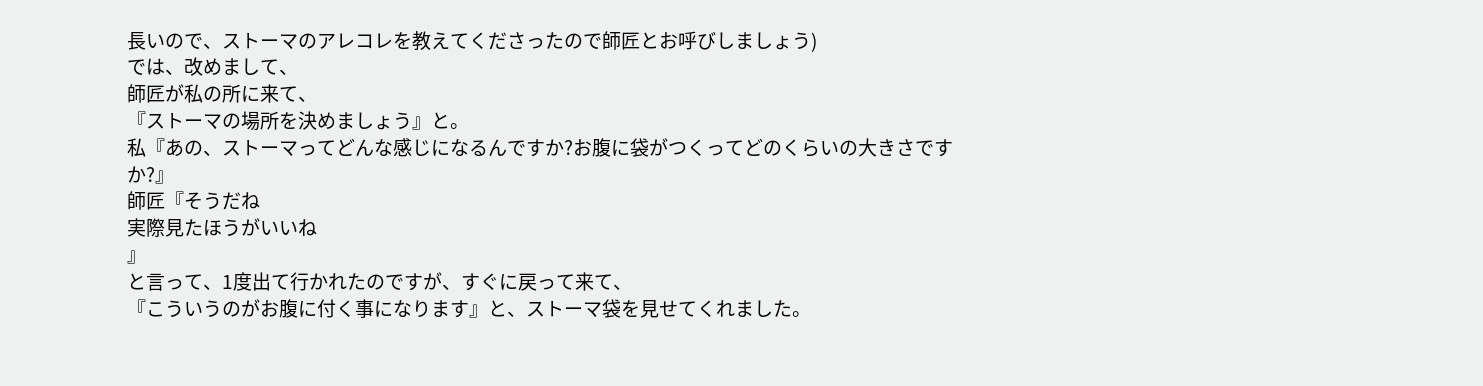長いので、ストーマのアレコレを教えてくださったので師匠とお呼びしましょう)
では、改めまして、
師匠が私の所に来て、
『ストーマの場所を決めましょう』と。
私『あの、ストーマってどんな感じになるんですか?お腹に袋がつくってどのくらいの大きさですか?』
師匠『そうだね
実際見たほうがいいね
』
と言って、1度出て行かれたのですが、すぐに戻って来て、
『こういうのがお腹に付く事になります』と、ストーマ袋を見せてくれました。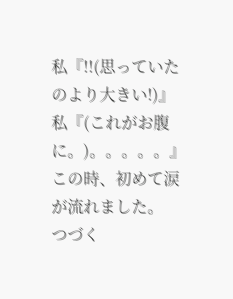私『!!(思っていたのより大きい!)』
私『(これがお腹に。)。。。。。』
この時、初めて涙が流れました。
つづく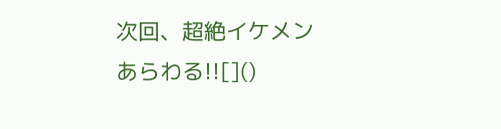次回、超絶イケメンあらわる!![]()